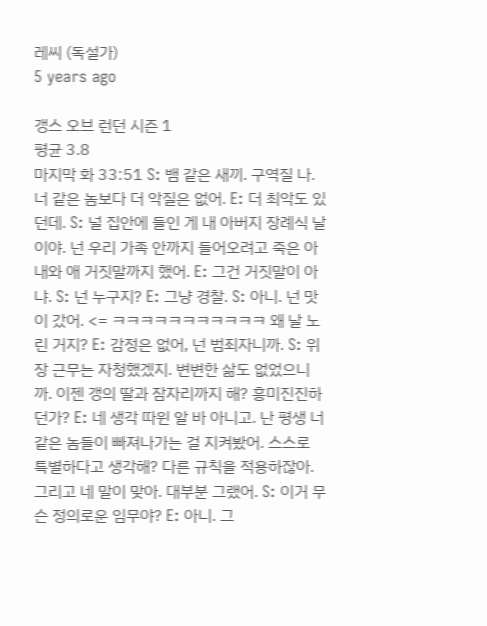레씨 (독설가)
5 years ago

갱스 오브 런던 시즌 1
평균 3.8
마지막 화 33:51 S: 뱀 같은 새끼. 구역질 나. 너 같은 놈보다 더 악질은 없어. E: 더 최악도 있던데. S: 널 집안에 들인 게 내 아버지 장례식 날이야. 넌 우리 가족 안까지 들어오려고 죽은 아내와 애 거짓말까지 했어. E: 그건 거짓말이 아냐. S: 넌 누구지? E: 그냥 경찰. S: 아니. 넌 맛이 갔어. <= ㅋㅋㅋㅋㅋㅋㅋㅋㅋㅋㅋ 왜 날 노린 거지? E: 감정은 없어, 넌 범죄자니까. S: 위장 근무는 자청했겠지. 변변한 삶도 없었으니까. 이젠 갱의 딸과 잠자리까지 해? 흥미진진하던가? E: 네 생각 따윈 알 바 아니고. 난 평생 너 같은 놈들이 빠져나가는 걸 지켜봤어. 스스로 특별하다고 생각해? 다른 규칙을 적용하잖아. 그리고 네 말이 맞아. 대부분 그랬어. S: 이거 무슨 정의로운 임무야? E: 아니. 그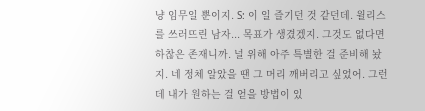냥 임무일 뿐이지. S: 이 일 즐기던 것 같던데. 윌리스를 쓰러뜨린 남자... 목표가 생겼겠지. 그것도 없다면 하찮은 존재니까. 널 위해 아주 특별한 걸 준비해 놨지. 네 정체 알았을 땐 그 머리 깨버리고 싶었어. 그런데 내가 원하는 걸 얻을 방법이 있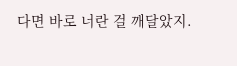다면 바로 너란 걸 깨달았지.